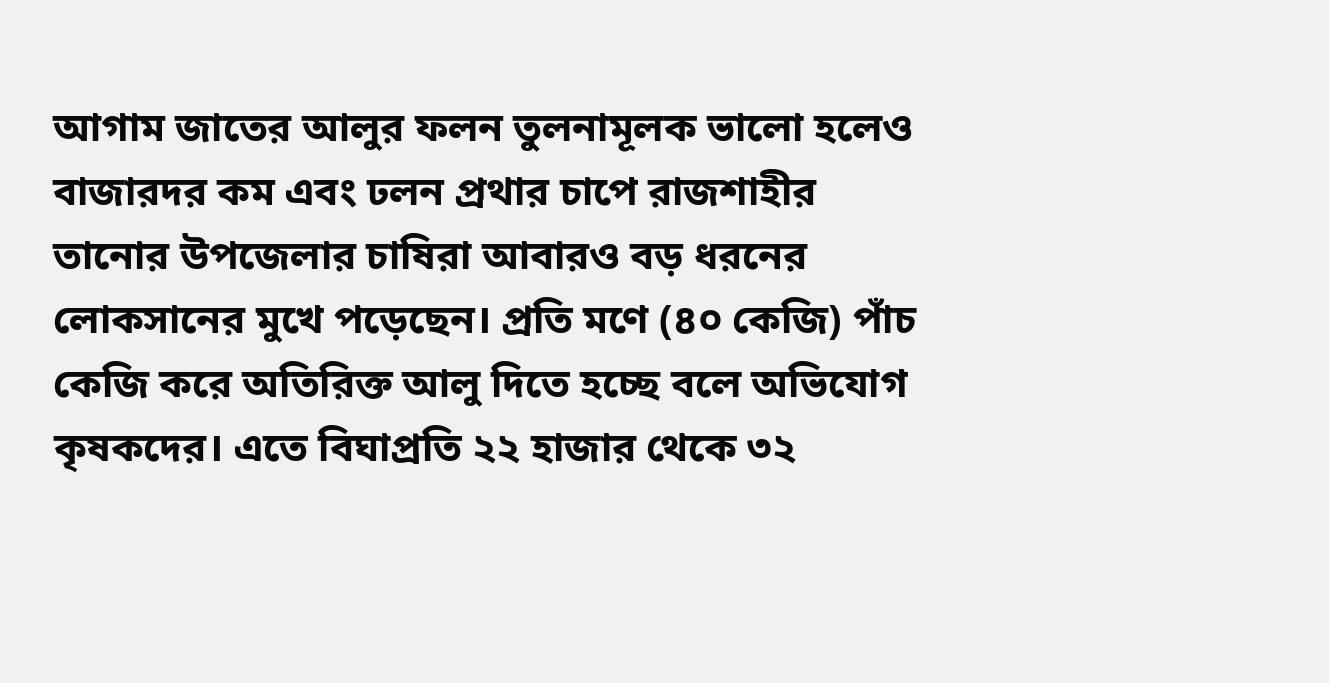আগাম জাতের আলুর ফলন তুলনামূলক ভালো হলেও বাজারদর কম এবং ঢলন প্রথার চাপে রাজশাহীর তানোর উপজেলার চাষিরা আবারও বড় ধরনের লোকসানের মুখে পড়েছেন। প্রতি মণে (৪০ কেজি) পাঁচ কেজি করে অতিরিক্ত আলু দিতে হচ্ছে বলে অভিযোগ কৃষকদের। এতে বিঘাপ্রতি ২২ হাজার থেকে ৩২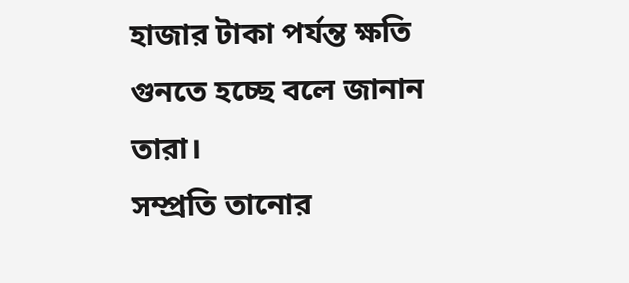হাজার টাকা পর্যন্ত ক্ষতি গুনতে হচ্ছে বলে জানান তারা।
সম্প্রতি তানোর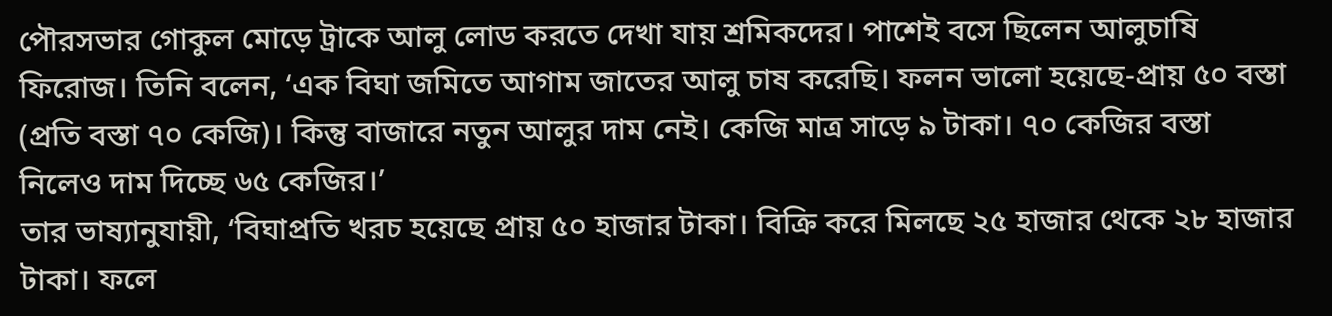পৌরসভার গোকুল মোড়ে ট্রাকে আলু লোড করতে দেখা যায় শ্রমিকদের। পাশেই বসে ছিলেন আলুচাষি ফিরোজ। তিনি বলেন, ‘এক বিঘা জমিতে আগাম জাতের আলু চাষ করেছি। ফলন ভালো হয়েছে-প্রায় ৫০ বস্তা (প্রতি বস্তা ৭০ কেজি)। কিন্তু বাজারে নতুন আলুর দাম নেই। কেজি মাত্র সাড়ে ৯ টাকা। ৭০ কেজির বস্তা নিলেও দাম দিচ্ছে ৬৫ কেজির।’
তার ভাষ্যানুযায়ী, ‘বিঘাপ্রতি খরচ হয়েছে প্রায় ৫০ হাজার টাকা। বিক্রি করে মিলছে ২৫ হাজার থেকে ২৮ হাজার টাকা। ফলে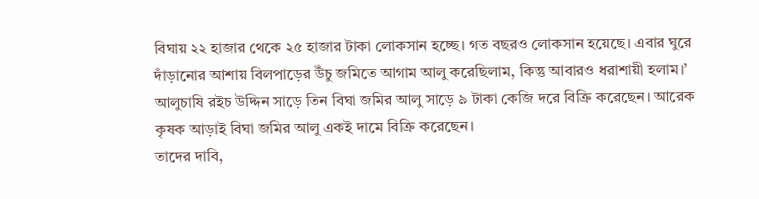বিঘায় ২২ হাজার থেকে ২৫ হাজার টাকা লোকসান হচ্ছে। গত বছরও লোকসান হয়েছে। এবার ঘুরে দাঁড়ানোর আশায় বিলপাড়ের উঁচু জমিতে আগাম আলু করেছিলাম, কিন্তু আবারও ধরাশায়ী হলাম।’
আলুচাষি রইচ উদ্দিন সাড়ে তিন বিঘা জমির আলু সাড়ে ৯ টাকা কেজি দরে বিক্রি করেছেন। আরেক কৃষক আড়াই বিঘা জমির আলু একই দামে বিক্রি করেছেন।
তাদের দাবি,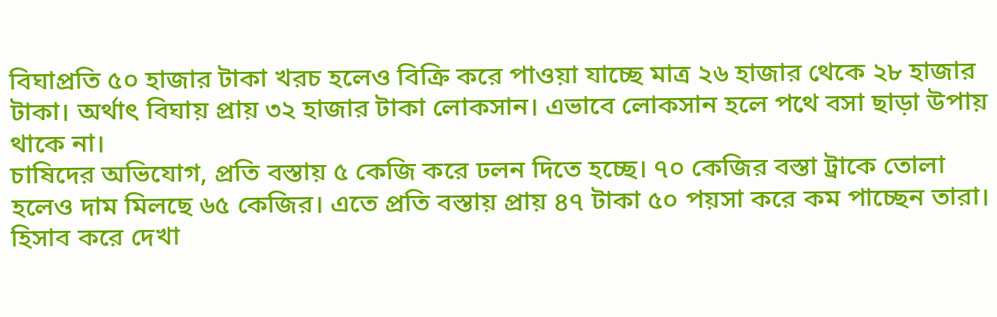বিঘাপ্রতি ৫০ হাজার টাকা খরচ হলেও বিক্রি করে পাওয়া যাচ্ছে মাত্র ২৬ হাজার থেকে ২৮ হাজার টাকা। অর্থাৎ বিঘায় প্রায় ৩২ হাজার টাকা লোকসান। এভাবে লোকসান হলে পথে বসা ছাড়া উপায় থাকে না।
চাষিদের অভিযোগ, প্রতি বস্তায় ৫ কেজি করে ঢলন দিতে হচ্ছে। ৭০ কেজির বস্তা ট্রাকে তোলা হলেও দাম মিলছে ৬৫ কেজির। এতে প্রতি বস্তায় প্রায় ৪৭ টাকা ৫০ পয়সা করে কম পাচ্ছেন তারা। হিসাব করে দেখা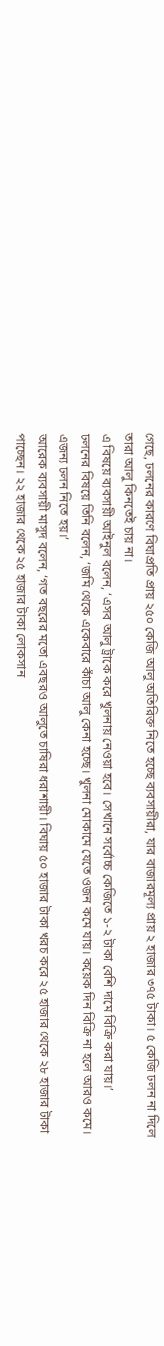গেছে, ঢলনের কারণে বিঘাপ্রতি প্রায় ২৫০ কেজি আলু অতিরিক্ত নিতে হচ্ছে ব্যবসায়ীরা, যার বাজারমূল্য প্রায় ২ হাজার ৩৭৫ টাকা। ৫ কেজি ঢলন না দিলে তারা আলু কিনতেই চায় না।
এ বিষয়ে ব্যবসায়ী আইনুল বলেন, ‘এসব আলু ট্রাকে করে খুলনায় নেওয়া হবে। সেখানে সর্বোচ্চ কেজিতে ১-২ টাকা বেশি দামে বিক্রি করা যায়।’
ঢলনের বিষয়ে তিনি বলেন, ‘জমি থেকে একেবারে কাঁচা আলু কেনা হচ্ছে। খুলনা মোকামে যেতে ওজন কমে যায়। কয়েক দিন বিক্রি না হলে আরও কমে। এজন্য ঢলন নিতে হয়।’
আরেক ব্যবসায়ী মাসুদ বলেন, ‘গত বছরের মতো এবছরও আলুতে চাষিরা ধরাশায়ী। বিঘায় ৫০ হাজার টাকা খরচ করে ২৫ হাজার থেকে ২৮ হাজার টাকা পাচ্ছেন। ২২ হাজার থেকে ২৫ হাজার টাকা লোকসান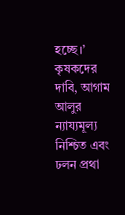হচ্ছে।’
কৃষকদের দাবি, আগাম আলুর ন্যায্যমূল্য নিশ্চিত এবং ঢলন প্রথা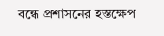বন্ধে প্রশাসনের হস্তক্ষেপ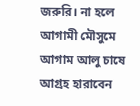জরুরি। না হলে আগামী মৌসুমে আগাম আলু চাষে আগ্রহ হারাবেন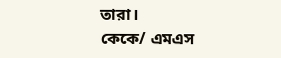তারা।
কেকে/ এমএস